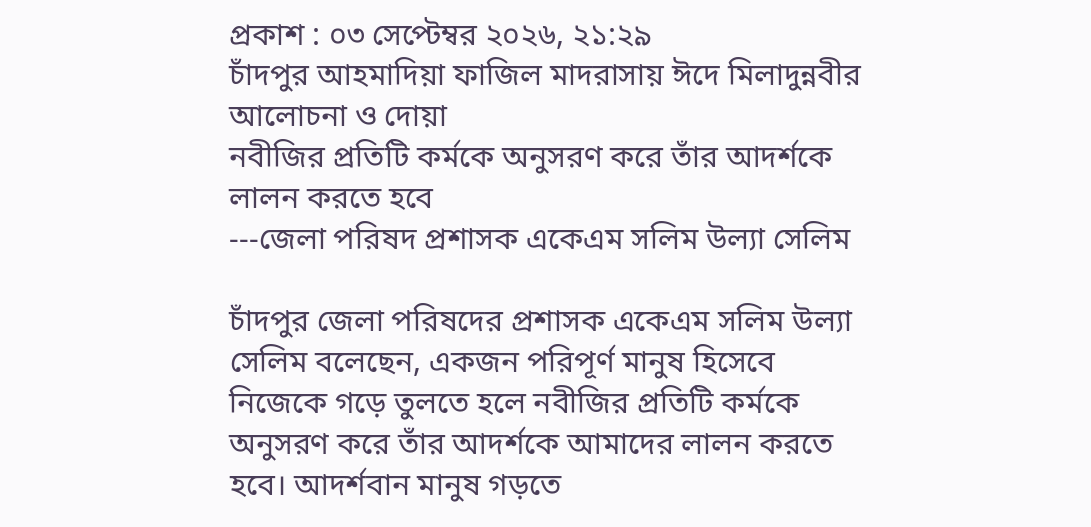প্রকাশ : ০৩ সেপ্টেম্বর ২০২৬, ২১:২৯
চাঁদপুর আহমাদিয়া ফাজিল মাদরাসায় ঈদে মিলাদুন্নবীর আলোচনা ও দোয়া
নবীজির প্রতিটি কর্মকে অনুসরণ করে তাঁর আদর্শকে লালন করতে হবে
---জেলা পরিষদ প্রশাসক একেএম সলিম উল্যা সেলিম

চাঁদপুর জেলা পরিষদের প্রশাসক একেএম সলিম উল্যা সেলিম বলেছেন, একজন পরিপূর্ণ মানুষ হিসেবে নিজেকে গড়ে তুলতে হলে নবীজির প্রতিটি কর্মকে অনুসরণ করে তাঁর আদর্শকে আমাদের লালন করতে হবে। আদর্শবান মানুষ গড়তে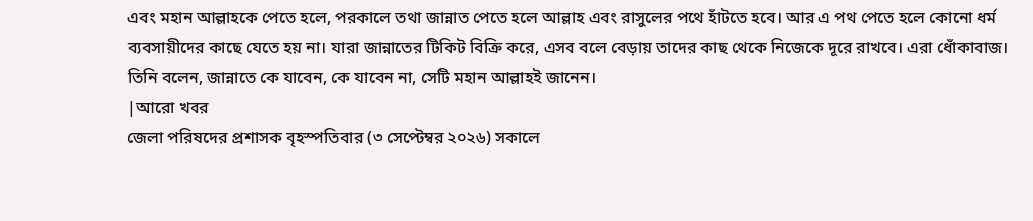এবং মহান আল্লাহকে পেতে হলে, পরকালে তথা জান্নাত পেতে হলে আল্লাহ এবং রাসুলের পথে হাঁটতে হবে। আর এ পথ পেতে হলে কোনো ধর্ম ব্যবসায়ীদের কাছে যেতে হয় না। যারা জান্নাতের টিকিট বিক্রি করে, এসব বলে বেড়ায় তাদের কাছ থেকে নিজেকে দূরে রাখবে। এরা ধোঁকাবাজ। তিনি বলেন, জান্নাতে কে যাবেন, কে যাবেন না, সেটি মহান আল্লাহই জানেন।
|আরো খবর
জেলা পরিষদের প্রশাসক বৃহস্পতিবার (৩ সেপ্টেম্বর ২০২৬) সকালে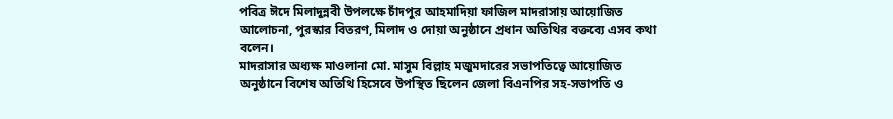পবিত্র ঈদে মিলাদুন্নবী উপলক্ষে চাঁদপুর আহমাদিয়া ফাজিল মাদরাসায় আয়োজিত আলোচনা, পুরস্কার বিতরণ, মিলাদ ও দোয়া অনুষ্ঠানে প্রধান অতিথির বক্তব্যে এসব কথা বলেন।
মাদরাসার অধ্যক্ষ মাওলানা মো. মাসুম বিল্লাহ মজুমদারের সভাপতিত্বে আয়োজিত অনুষ্ঠানে বিশেষ অতিথি হিসেবে উপস্থিত ছিলেন জেলা বিএনপির সহ-সভাপতি ও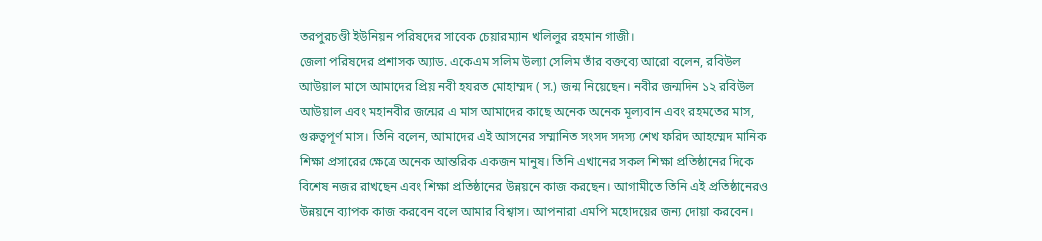তরপুরচণ্ডী ইউনিয়ন পরিষদের সাবেক চেয়ারম্যান খলিলুর রহমান গাজী।
জেলা পরিষদের প্রশাসক অ্যাড. একেএম সলিম উল্যা সেলিম তাঁর বক্তব্যে আরো বলেন, রবিউল আউয়াল মাসে আমাদের প্রিয় নবী হযরত মোহাম্মদ ( স.) জন্ম নিয়েছেন। নবীর জন্মদিন ১২ রবিউল আউয়াল এবং মহানবীর জন্মের এ মাস আমাদের কাছে অনেক অনেক মূল্যবান এবং রহমতের মাস, গুরুত্বপূর্ণ মাস। তিনি বলেন, আমাদের এই আসনের সম্মানিত সংসদ সদস্য শেখ ফরিদ আহম্মেদ মানিক শিক্ষা প্রসারের ক্ষেত্রে অনেক আন্তরিক একজন মানুষ। তিনি এখানের সকল শিক্ষা প্রতিষ্ঠানের দিকে বিশেষ নজর রাখছেন এবং শিক্ষা প্রতিষ্ঠানের উন্নয়নে কাজ করছেন। আগামীতে তিনি এই প্রতিষ্ঠানেরও উন্নয়নে ব্যাপক কাজ করবেন বলে আমার বিশ্বাস। আপনারা এমপি মহোদয়ের জন্য দোয়া করবেন।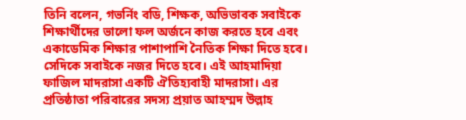তিনি বলেন, গভর্নিং বডি, শিক্ষক, অভিভাবক সবাইকে শিক্ষার্থীদের ভালো ফল অর্জনে কাজ করতে হবে এবং একাডেমিক শিক্ষার পাশাপাশি নৈতিক শিক্ষা দিতে হবে। সেদিকে সবাইকে নজর দিতে হবে। এই আহমাদিয়া ফাজিল মাদরাসা একটি ঐতিহ্যবাহী মাদরাসা। এর প্রতিষ্ঠাতা পরিবারের সদস্য প্রয়াত আহম্মদ উল্লাহ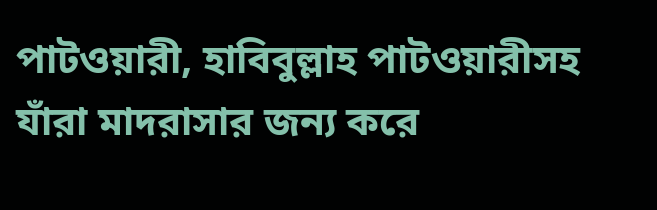পাটওয়ারী, হাবিবুল্লাহ পাটওয়ারীসহ যাঁরা মাদরাসার জন্য করে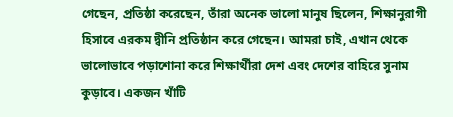গেছেন, প্রতিষ্ঠা করেছেন, তাঁরা অনেক ভালো মানুষ ছিলেন, শিক্ষানুরাগী হিসাবে এরকম দ্বীনি প্রতিষ্ঠান করে গেছেন। আমরা চাই, এখান থেকে ভালোভাবে পড়াশোনা করে শিক্ষার্থীরা দেশ এবং দেশের বাহিরে সুনাম কুড়াবে। একজন খাঁটি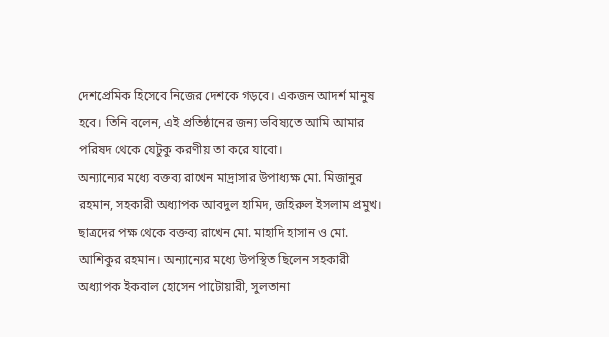দেশপ্রেমিক হিসেবে নিজের দেশকে গড়বে। একজন আদর্শ মানুষ হবে। তিনি বলেন, এই প্রতিষ্ঠানের জন্য ভবিষ্যতে আমি আমার পরিষদ থেকে যেটুকু করণীয় তা করে যাবো।
অন্যান্যের মধ্যে বক্তব্য রাখেন মাদ্রাসার উপাধ্যক্ষ মো. মিজানুর রহমান, সহকারী অধ্যাপক আবদুল হামিদ, জহিরুল ইসলাম প্রমুখ। ছাত্রদের পক্ষ থেকে বক্তব্য রাখেন মো. মাহাদি হাসান ও মো. আশিকুর রহমান। অন্যান্যের মধ্যে উপস্থিত ছিলেন সহকারী অধ্যাপক ইকবাল হোসেন পাটোয়ারী, সুলতানা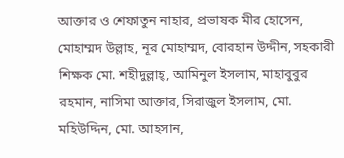আক্তার ও শেফাতুন নাহার, প্রভাষক মীর হোসেন, মোহাম্মদ উল্লাহ, নূর মোহাম্মদ, বোরহান উদ্দীন, সহকারী শিক্ষক মো. শহীদুল্লাহ্, আমিনুল ইসলাম, মাহাবুবুর রহমান, নাসিমা আক্তার, সিরাজুল ইসলাম, মো. মহিউদ্দিন, মো. আহসান,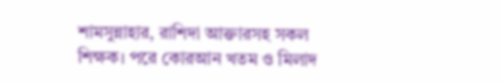শামসুন্নাহার, রাশিদা আক্তারসহ সকল শিক্ষক। পরে কোরআন খতম ও মিলাদ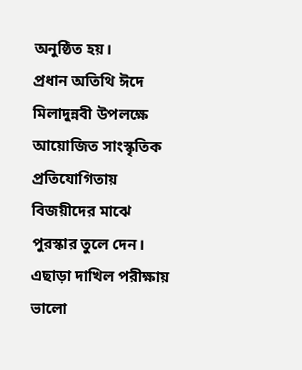অনুষ্ঠিত হয়।
প্রধান অতিথি ঈদে মিলাদুন্নবী উপলক্ষে আয়োজিত সাংস্কৃতিক প্রতিযোগিতায় বিজয়ীদের মাঝে পুরস্কার তুলে দেন। এছাড়া দাখিল পরীক্ষায় ভালো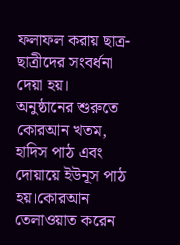ফলাফল করায় ছাত্র-ছাত্রীদের সংবর্ধনা দেয়া হয়।
অনুষ্ঠানের শুরুতে কোরআন খতম, হাদিস পাঠ এবং দোয়ায়ে ইউনূস পাঠ হয়।কোরআন তেলাওয়াত করেন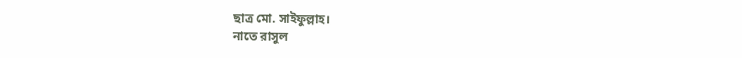ছাত্র মো. সাইফুল্লাহ।
নাতে রাসুল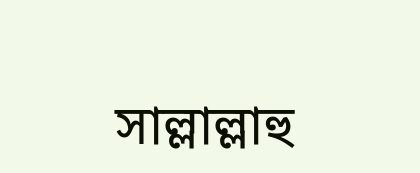সাল্লাল্লাহু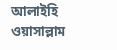আলাইহি ওয়াসাল্লাম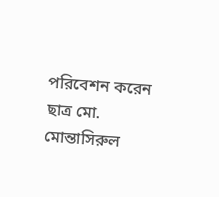পরিবেশন করেন ছাত্র মো. মোন্তাসিরুল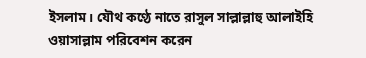ইসলাম। যৌথ কণ্ঠে নাতে রাসুল সাল্লাল্লাহু আলাইহি ওয়াসাল্লাম পরিবেশন করেন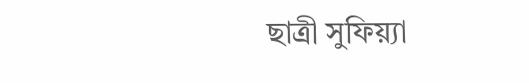ছাত্রী সুফিয়্যা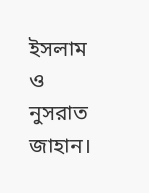ইসলাম ও নুসরাত জাহান।